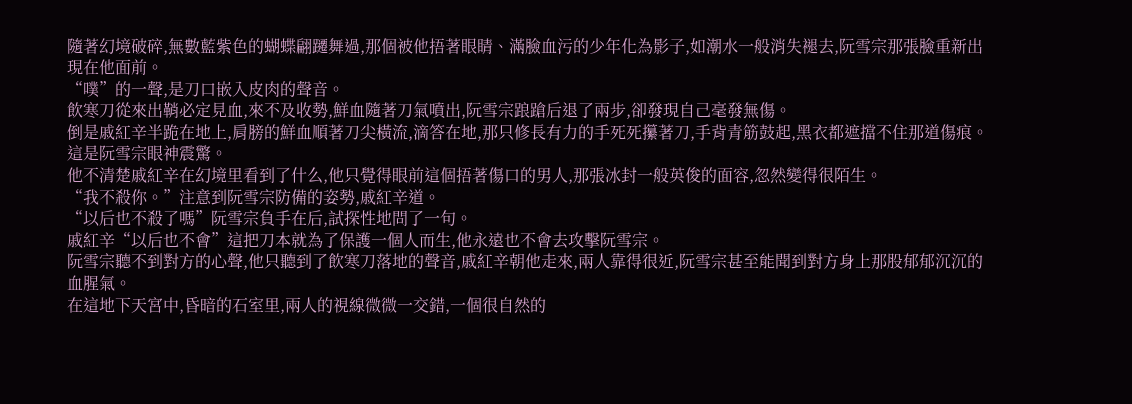隨著幻境破碎,無數藍紫色的蝴蝶翩躚舞過,那個被他捂著眼睛、滿臉血污的少年化為影子,如潮水一般消失褪去,阮雪宗那張臉重新出現在他面前。
“噗”的一聲,是刀口嵌入皮肉的聲音。
飲寒刀從來出鞘必定見血,來不及收勢,鮮血隨著刀氣噴出,阮雪宗踉蹌后退了兩步,卻發現自己毫發無傷。
倒是戚紅辛半跪在地上,肩膀的鮮血順著刀尖橫流,滴答在地,那只修長有力的手死死攥著刀,手背青筋鼓起,黑衣都遮擋不住那道傷痕。
這是阮雪宗眼神震驚。
他不清楚戚紅辛在幻境里看到了什么,他只覺得眼前這個捂著傷口的男人,那張冰封一般英俊的面容,忽然變得很陌生。
“我不殺你。”注意到阮雪宗防備的姿勢,戚紅辛道。
“以后也不殺了嗎”阮雪宗負手在后,試探性地問了一句。
戚紅辛“以后也不會”這把刀本就為了保護一個人而生,他永遠也不會去攻擊阮雪宗。
阮雪宗聽不到對方的心聲,他只聽到了飲寒刀落地的聲音,戚紅辛朝他走來,兩人靠得很近,阮雪宗甚至能聞到對方身上那股郁郁沉沉的血腥氣。
在這地下天宮中,昏暗的石室里,兩人的視線微微一交錯,一個很自然的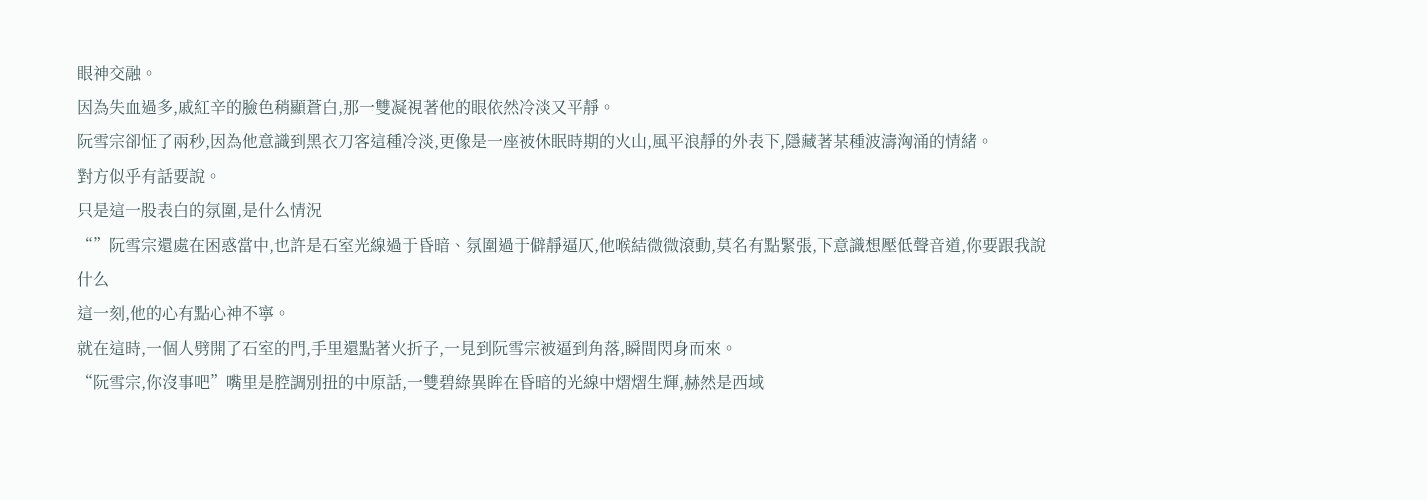眼神交融。
因為失血過多,戚紅辛的臉色稍顯蒼白,那一雙凝視著他的眼依然冷淡又平靜。
阮雪宗卻怔了兩秒,因為他意識到黑衣刀客這種冷淡,更像是一座被休眠時期的火山,風平浪靜的外表下,隱藏著某種波濤洶涌的情緒。
對方似乎有話要說。
只是這一股表白的氛圍,是什么情況
“”阮雪宗還處在困惑當中,也許是石室光線過于昏暗、氛圍過于僻靜逼仄,他喉結微微滾動,莫名有點緊張,下意識想壓低聲音道,你要跟我說什么
這一刻,他的心有點心神不寧。
就在這時,一個人劈開了石室的門,手里還點著火折子,一見到阮雪宗被逼到角落,瞬間閃身而來。
“阮雪宗,你沒事吧”嘴里是腔調別扭的中原話,一雙碧綠異眸在昏暗的光線中熠熠生輝,赫然是西域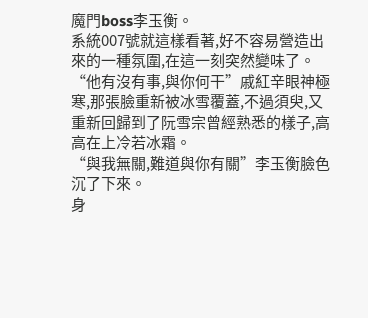魔門boss李玉衡。
系統007號就這樣看著,好不容易營造出來的一種氛圍,在這一刻突然變味了。
“他有沒有事,與你何干”戚紅辛眼神極寒,那張臉重新被冰雪覆蓋,不過須臾,又重新回歸到了阮雪宗曾經熟悉的樣子,高高在上冷若冰霜。
“與我無關,難道與你有關”李玉衡臉色沉了下來。
身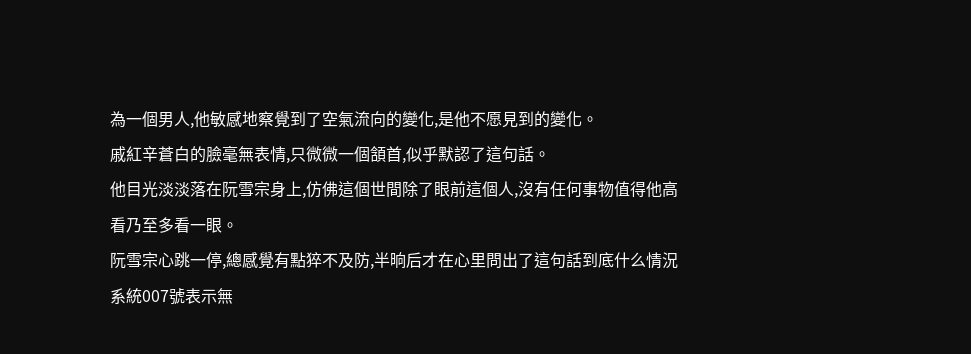為一個男人,他敏感地察覺到了空氣流向的變化,是他不愿見到的變化。
戚紅辛蒼白的臉毫無表情,只微微一個頷首,似乎默認了這句話。
他目光淡淡落在阮雪宗身上,仿佛這個世間除了眼前這個人,沒有任何事物值得他高看乃至多看一眼。
阮雪宗心跳一停,總感覺有點猝不及防,半晌后才在心里問出了這句話到底什么情況
系統007號表示無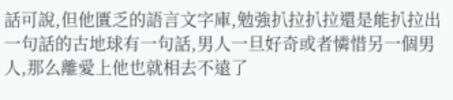話可說,但他匱乏的語言文字庫,勉強扒拉扒拉還是能扒拉出一句話的古地球有一句話,男人一旦好奇或者憐惜另一個男人,那么離愛上他也就相去不遠了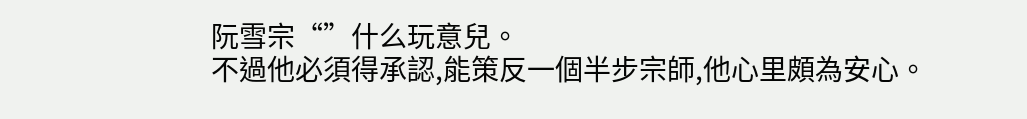阮雪宗“”什么玩意兒。
不過他必須得承認,能策反一個半步宗師,他心里頗為安心。